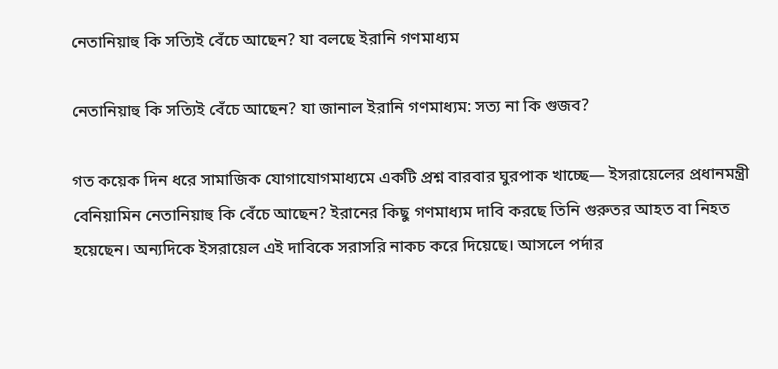নেতানিয়াহু কি সত্যিই বেঁচে আছেন? যা বলছে ইরানি গণমাধ্যম

নেতানিয়াহু কি সত্যিই বেঁচে আছেন? যা জানাল ইরানি গণমাধ্যম: সত্য না কি গুজব?

গত কয়েক দিন ধরে সামাজিক যোগাযোগমাধ্যমে একটি প্রশ্ন বারবার ঘুরপাক খাচ্ছে— ইসরায়েলের প্রধানমন্ত্রী বেনিয়ামিন নেতানিয়াহু কি বেঁচে আছেন? ইরানের কিছু গণমাধ্যম দাবি করছে তিনি গুরুতর আহত বা নিহত হয়েছেন। অন্যদিকে ইসরায়েল এই দাবিকে সরাসরি নাকচ করে দিয়েছে। আসলে পর্দার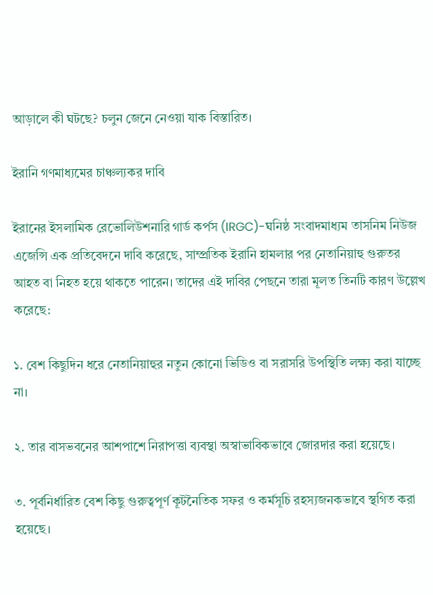আড়ালে কী ঘটছে? চলুন জেনে নেওয়া যাক বিস্তারিত।

ইরানি গণমাধ্যমের চাঞ্চল্যকর দাবি

ইরানের ইসলামিক রেভোলিউশনারি গার্ড কর্পস (IRGC)-ঘনিষ্ঠ সংবাদমাধ্যম তাসনিম নিউজ এজেন্সি এক প্রতিবেদনে দাবি করেছে, সাম্প্রতিক ইরানি হামলার পর নেতানিয়াহু গুরুতর আহত বা নিহত হয়ে থাকতে পারেন। তাদের এই দাবির পেছনে তারা মূলত তিনটি কারণ উল্লেখ করেছে:

১. বেশ কিছুদিন ধরে নেতানিয়াহুর নতুন কোনো ভিডিও বা সরাসরি উপস্থিতি লক্ষ্য করা যাচ্ছে না।

২. তার বাসভবনের আশপাশে নিরাপত্তা ব্যবস্থা অস্বাভাবিকভাবে জোরদার করা হয়েছে।

৩. পূর্বনির্ধারিত বেশ কিছু গুরুত্বপূর্ণ কূটনৈতিক সফর ও কর্মসূচি রহস্যজনকভাবে স্থগিত করা হয়েছে।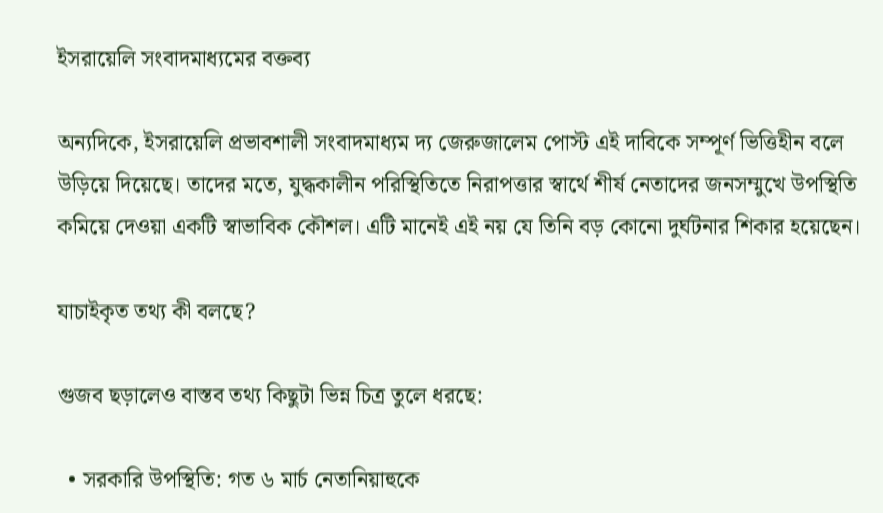ইসরায়েলি সংবাদমাধ্যমের বক্তব্য

অন্যদিকে, ইসরায়েলি প্রভাবশালী সংবাদমাধ্যম দ্য জেরুজালেম পোস্ট এই দাবিকে সম্পূর্ণ ভিত্তিহীন বলে উড়িয়ে দিয়েছে। তাদের মতে, যুদ্ধকালীন পরিস্থিতিতে নিরাপত্তার স্বার্থে শীর্ষ নেতাদের জনসম্মুখে উপস্থিতি কমিয়ে দেওয়া একটি স্বাভাবিক কৌশল। এটি মানেই এই নয় যে তিনি বড় কোনো দুর্ঘটনার শিকার হয়েছেন।

যাচাইকৃত তথ্য কী বলছে?

গুজব ছড়ালেও বাস্তব তথ্য কিছুটা ভিন্ন চিত্র তুলে ধরছে:

  • সরকারি উপস্থিতি: গত ৬ মার্চ নেতানিয়াহুকে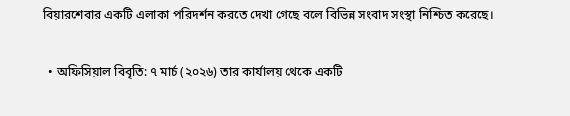বিয়ারশেবার একটি এলাকা পরিদর্শন করতে দেখা গেছে বলে বিভিন্ন সংবাদ সংস্থা নিশ্চিত করেছে।

  • অফিসিয়াল বিবৃতি: ৭ মার্চ (২০২৬) তার কার্যালয় থেকে একটি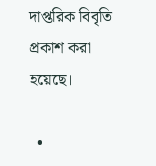দাপ্তরিক বিবৃতি প্রকাশ করা হয়েছে।

  •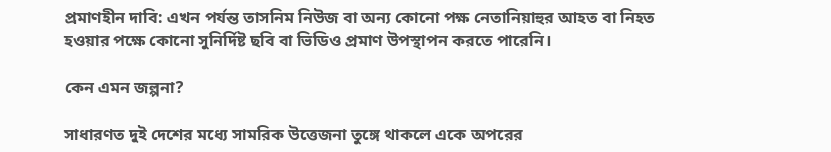প্রমাণহীন দাবি: এখন পর্যন্ত তাসনিম নিউজ বা অন্য কোনো পক্ষ নেতানিয়াহুর আহত বা নিহত হওয়ার পক্ষে কোনো সুনির্দিষ্ট ছবি বা ভিডিও প্রমাণ উপস্থাপন করতে পারেনি।

কেন এমন জল্পনা?

সাধারণত দুই দেশের মধ্যে সামরিক উত্তেজনা তুঙ্গে থাকলে একে অপরের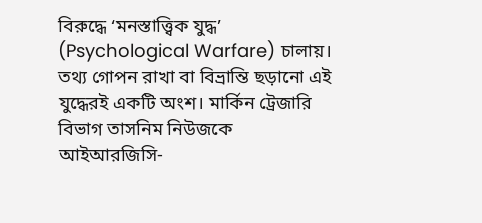বিরুদ্ধে ‘মনস্তাত্ত্বিক যুদ্ধ’ (Psychological Warfare) চালায়। তথ্য গোপন রাখা বা বিভ্রান্তি ছড়ানো এই যুদ্ধেরই একটি অংশ। মার্কিন ট্রেজারি বিভাগ তাসনিম নিউজকে আইআরজিসি-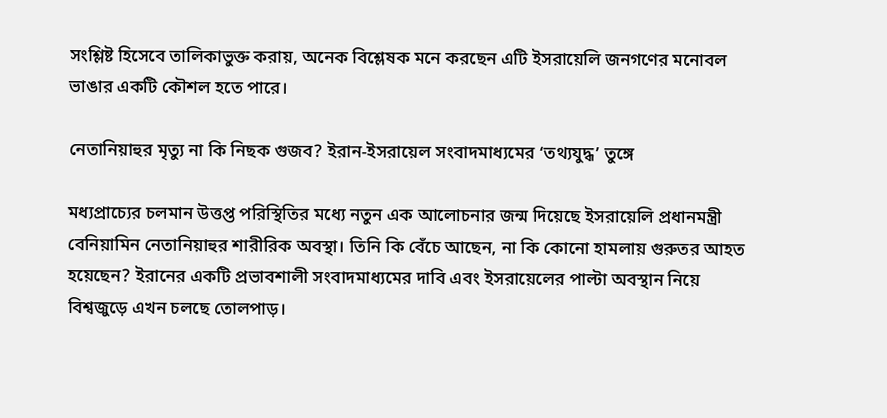সংশ্লিষ্ট হিসেবে তালিকাভুক্ত করায়, অনেক বিশ্লেষক মনে করছেন এটি ইসরায়েলি জনগণের মনোবল ভাঙার একটি কৌশল হতে পারে।

নেতানিয়াহুর মৃত্যু না কি নিছক গুজব? ইরান-ইসরায়েল সংবাদমাধ্যমের ‘তথ্যযুদ্ধ’ তুঙ্গে

মধ্যপ্রাচ্যের চলমান উত্তপ্ত পরিস্থিতির মধ্যে নতুন এক আলোচনার জন্ম দিয়েছে ইসরায়েলি প্রধানমন্ত্রী বেনিয়ামিন নেতানিয়াহুর শারীরিক অবস্থা। তিনি কি বেঁচে আছেন, না কি কোনো হামলায় গুরুতর আহত হয়েছেন? ইরানের একটি প্রভাবশালী সংবাদমাধ্যমের দাবি এবং ইসরায়েলের পাল্টা অবস্থান নিয়ে বিশ্বজুড়ে এখন চলছে তোলপাড়।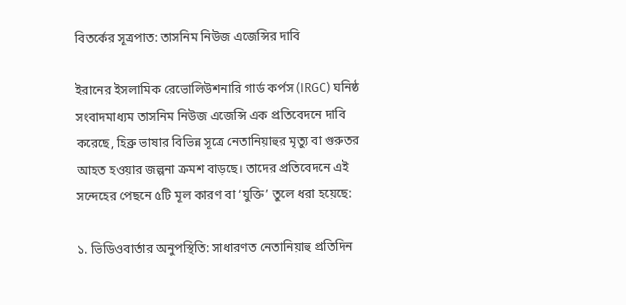বিতর্কের সূত্রপাত: তাসনিম নিউজ এজেন্সির দাবি

ইরানের ইসলামিক রেভোলিউশনারি গার্ড কর্পস (IRGC) ঘনিষ্ঠ সংবাদমাধ্যম তাসনিম নিউজ এজেন্সি এক প্রতিবেদনে দাবি করেছে, হিব্রু ভাষার বিভিন্ন সূত্রে নেতানিয়াহুর মৃত্যু বা গুরুতর আহত হওয়ার জল্পনা ক্রমশ বাড়ছে। তাদের প্রতিবেদনে এই সন্দেহের পেছনে ৫টি মূল কারণ বা ‘যুক্তি’ তুলে ধরা হয়েছে:

১. ভিডিওবার্তার অনুপস্থিতি: সাধারণত নেতানিয়াহু প্রতিদিন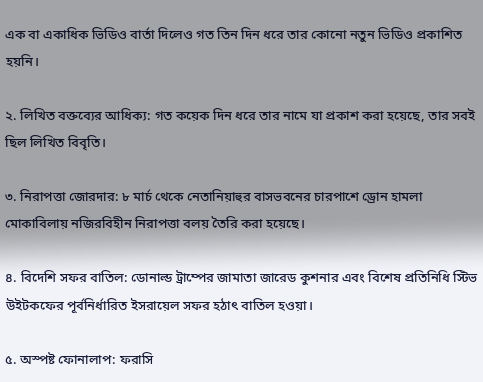এক বা একাধিক ভিডিও বার্তা দিলেও গত তিন দিন ধরে তার কোনো নতুন ভিডিও প্রকাশিত হয়নি।

২. লিখিত বক্তব্যের আধিক্য: গত কয়েক দিন ধরে তার নামে যা প্রকাশ করা হয়েছে, তার সবই ছিল লিখিত বিবৃতি।

৩. নিরাপত্তা জোরদার: ৮ মার্চ থেকে নেতানিয়াহুর বাসভবনের চারপাশে ড্রোন হামলা মোকাবিলায় নজিরবিহীন নিরাপত্তা বলয় তৈরি করা হয়েছে।

৪. বিদেশি সফর বাতিল: ডোনাল্ড ট্রাম্পের জামাতা জারেড কুশনার এবং বিশেষ প্রতিনিধি স্টিভ উইটকফের পূর্বনির্ধারিত ইসরায়েল সফর হঠাৎ বাতিল হওয়া।

৫. অস্পষ্ট ফোনালাপ: ফরাসি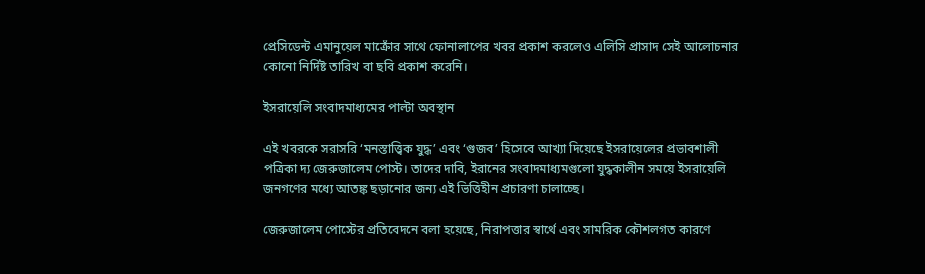প্রেসিডেন্ট এমানুয়েল মাক্রোঁর সাথে ফোনালাপের খবর প্রকাশ করলেও এলিসি প্রাসাদ সেই আলোচনার কোনো নির্দিষ্ট তারিখ বা ছবি প্রকাশ করেনি।

ইসরায়েলি সংবাদমাধ্যমের পাল্টা অবস্থান

এই খবরকে সরাসরি ‘মনস্তাত্ত্বিক যুদ্ধ’ এবং ‘গুজব’ হিসেবে আখ্যা দিয়েছে ইসরায়েলের প্রভাবশালী পত্রিকা দ্য জেরুজালেম পোস্ট। তাদের দাবি, ইরানের সংবাদমাধ্যমগুলো যুদ্ধকালীন সময়ে ইসরায়েলি জনগণের মধ্যে আতঙ্ক ছড়ানোর জন্য এই ভিত্তিহীন প্রচারণা চালাচ্ছে।

জেরুজালেম পোস্টের প্রতিবেদনে বলা হয়েছে, নিরাপত্তার স্বার্থে এবং সামরিক কৌশলগত কারণে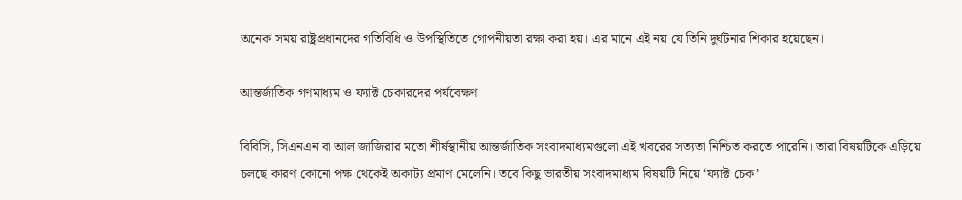অনেক সময় রাষ্ট্রপ্রধানদের গতিবিধি ও উপস্থিতিতে গোপনীয়তা রক্ষা করা হয়। এর মানে এই নয় যে তিনি দুর্ঘটনার শিকার হয়েছেন।

আন্তর্জাতিক গণমাধ্যম ও ফ্যাক্ট চেকারদের পর্যবেক্ষণ

বিবিসি, সিএনএন বা আল জাজিরার মতো শীর্ষস্থানীয় আন্তর্জাতিক সংবাদমাধ্যমগুলো এই খবরের সত্যতা নিশ্চিত করতে পারেনি। তারা বিষয়টিকে এড়িয়ে চলছে কারণ কোনো পক্ষ থেকেই অকাট্য প্রমাণ মেলেনি। তবে কিছু ভারতীয় সংবাদমাধ্যম বিষয়টি নিয়ে ‘ফ্যাক্ট চেক’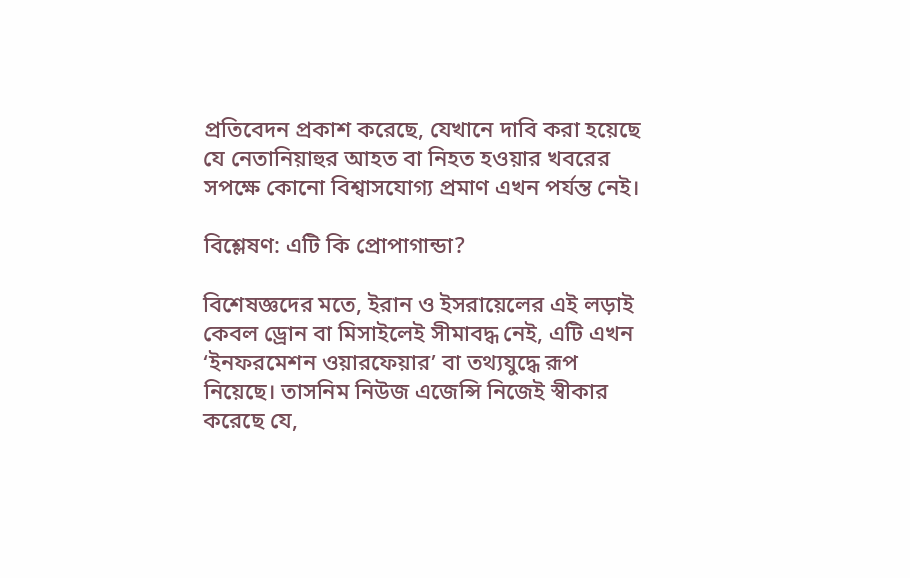প্রতিবেদন প্রকাশ করেছে, যেখানে দাবি করা হয়েছে যে নেতানিয়াহুর আহত বা নিহত হওয়ার খবরের সপক্ষে কোনো বিশ্বাসযোগ্য প্রমাণ এখন পর্যন্ত নেই।

বিশ্লেষণ: এটি কি প্রোপাগান্ডা?

বিশেষজ্ঞদের মতে, ইরান ও ইসরায়েলের এই লড়াই কেবল ড্রোন বা মিসাইলেই সীমাবদ্ধ নেই, এটি এখন ‘ইনফরমেশন ওয়ারফেয়ার’ বা তথ্যযুদ্ধে রূপ নিয়েছে। তাসনিম নিউজ এজেন্সি নিজেই স্বীকার করেছে যে,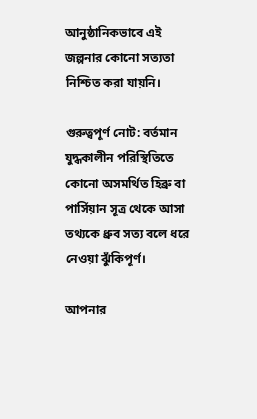আনুষ্ঠানিকভাবে এই জল্পনার কোনো সত্যতা নিশ্চিত করা যায়নি।

গুরুত্বপূর্ণ নোট: বর্তমান যুদ্ধকালীন পরিস্থিতিতে কোনো অসমর্থিত হিব্রু বা পার্সিয়ান সূত্র থেকে আসা তথ্যকে ধ্রুব সত্য বলে ধরে নেওয়া ঝুঁকিপূর্ণ।

আপনার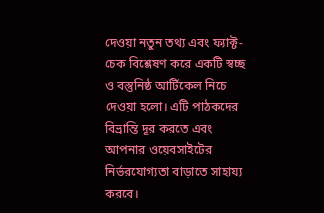দেওয়া নতুন তথ্য এবং ফ্যাক্ট-চেক বিশ্লেষণ করে একটি স্বচ্ছ ও বস্তুনিষ্ঠ আর্টিকেল নিচে দেওয়া হলো। এটি পাঠকদের বিভ্রান্তি দূর করতে এবং আপনার ওয়েবসাইটের নির্ভরযোগ্যতা বাড়াতে সাহায্য করবে।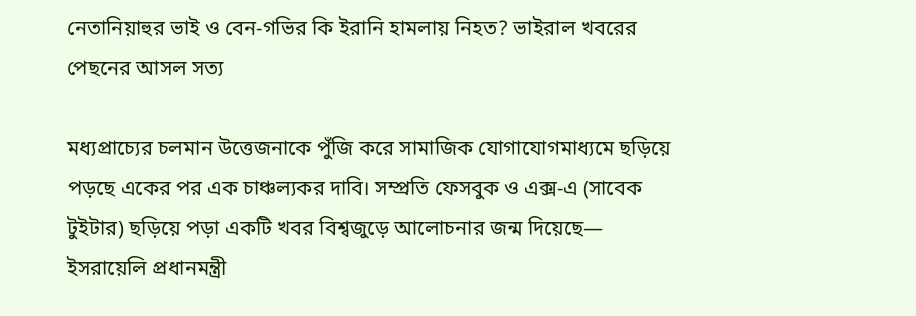নেতানিয়াহুর ভাই ও বেন-গভির কি ইরানি হামলায় নিহত? ভাইরাল খবরের পেছনের আসল সত্য

মধ্যপ্রাচ্যের চলমান উত্তেজনাকে পুঁজি করে সামাজিক যোগাযোগমাধ্যমে ছড়িয়ে পড়ছে একের পর এক চাঞ্চল্যকর দাবি। সম্প্রতি ফেসবুক ও এক্স-এ (সাবেক টুইটার) ছড়িয়ে পড়া একটি খবর বিশ্বজুড়ে আলোচনার জন্ম দিয়েছে— ইসরায়েলি প্রধানমন্ত্রী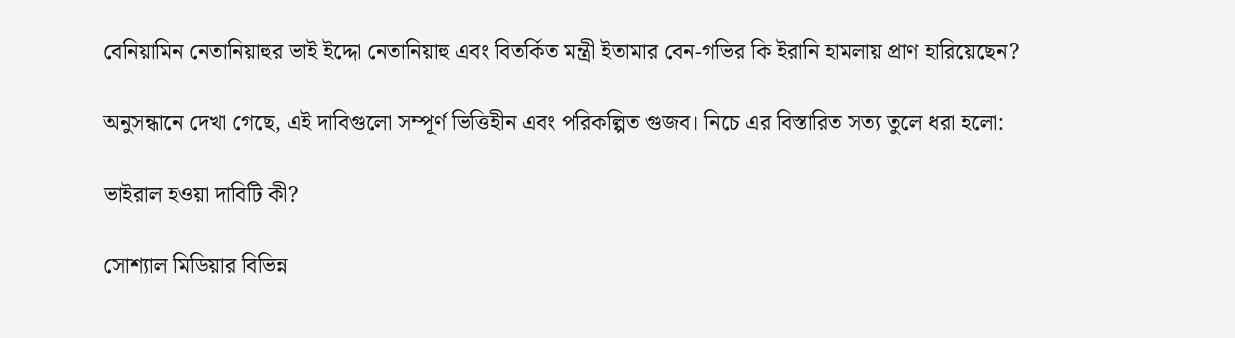বেনিয়ামিন নেতানিয়াহুর ভাই ইদ্দো নেতানিয়াহু এবং বিতর্কিত মন্ত্রী ইতামার বেন-গভির কি ইরানি হামলায় প্রাণ হারিয়েছেন?

অনুসন্ধানে দেখা গেছে, এই দাবিগুলো সম্পূর্ণ ভিত্তিহীন এবং পরিকল্পিত গুজব। নিচে এর বিস্তারিত সত্য তুলে ধরা হলো:

ভাইরাল হওয়া দাবিটি কী?

সোশ্যাল মিডিয়ার বিভিন্ন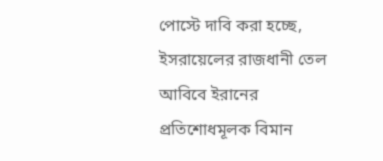পোস্টে দাবি করা হচ্ছে, ইসরায়েলের রাজধানী তেল আবিবে ইরানের প্রতিশোধমূলক বিমান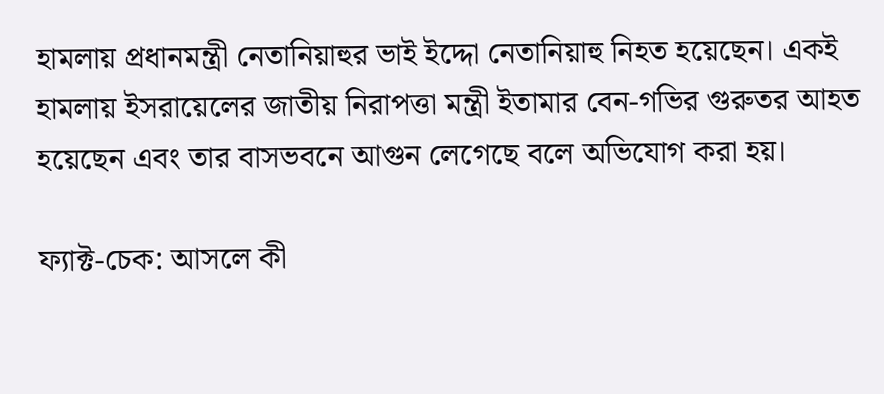হামলায় প্রধানমন্ত্রী নেতানিয়াহুর ভাই ইদ্দো নেতানিয়াহু নিহত হয়েছেন। একই হামলায় ইসরায়েলের জাতীয় নিরাপত্তা মন্ত্রী ইতামার বেন-গভির গুরুতর আহত হয়েছেন এবং তার বাসভবনে আগুন লেগেছে বলে অভিযোগ করা হয়।

ফ্যাক্ট-চেক: আসলে কী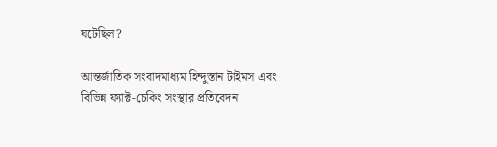ঘটেছিল?

আন্তর্জাতিক সংবাদমাধ্যম হিন্দুস্তান টাইমস এবং বিভিন্ন ফ্যাক্ট-চেকিং সংস্থার প্রতিবেদন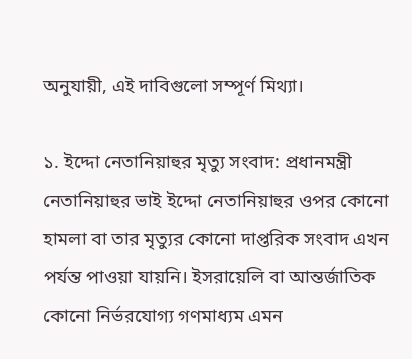অনুযায়ী, এই দাবিগুলো সম্পূর্ণ মিথ্যা।

১. ইদ্দো নেতানিয়াহুর মৃত্যু সংবাদ: প্রধানমন্ত্রী নেতানিয়াহুর ভাই ইদ্দো নেতানিয়াহুর ওপর কোনো হামলা বা তার মৃত্যুর কোনো দাপ্তরিক সংবাদ এখন পর্যন্ত পাওয়া যায়নি। ইসরায়েলি বা আন্তর্জাতিক কোনো নির্ভরযোগ্য গণমাধ্যম এমন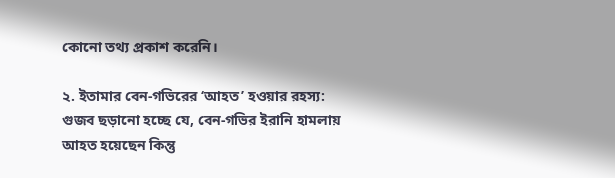কোনো তথ্য প্রকাশ করেনি।

২. ইতামার বেন-গভিরের ‘আহত’ হওয়ার রহস্য: গুজব ছড়ানো হচ্ছে যে, বেন-গভির ইরানি হামলায় আহত হয়েছেন কিন্তু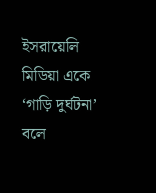ইসরায়েলি মিডিয়া একে ‘গাড়ি দুর্ঘটনা’ বলে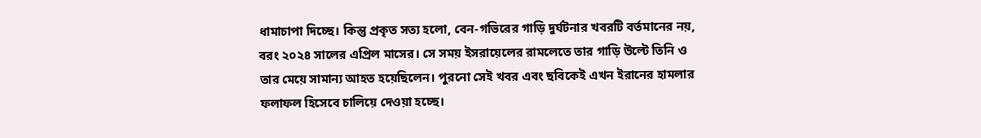ধামাচাপা দিচ্ছে। কিন্তু প্রকৃত সত্য হলো, বেন-গভিরের গাড়ি দুর্ঘটনার খবরটি বর্তমানের নয়, বরং ২০২৪ সালের এপ্রিল মাসের। সে সময় ইসরায়েলের রামলেতে তার গাড়ি উল্টে তিনি ও তার মেয়ে সামান্য আহত হয়েছিলেন। পুরনো সেই খবর এবং ছবিকেই এখন ইরানের হামলার ফলাফল হিসেবে চালিয়ে দেওয়া হচ্ছে।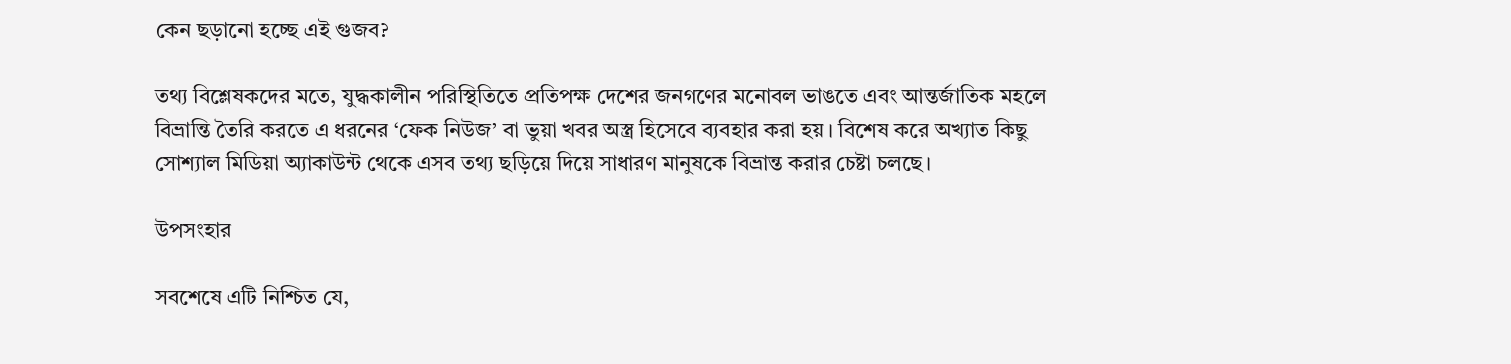কেন ছড়ানো হচ্ছে এই গুজব?

তথ্য বিশ্লেষকদের মতে, যুদ্ধকালীন পরিস্থিতিতে প্রতিপক্ষ দেশের জনগণের মনোবল ভাঙতে এবং আন্তর্জাতিক মহলে বিভ্রান্তি তৈরি করতে এ ধরনের ‘ফেক নিউজ’ বা ভুয়া খবর অস্ত্র হিসেবে ব্যবহার করা হয়। বিশেষ করে অখ্যাত কিছু সোশ্যাল মিডিয়া অ্যাকাউন্ট থেকে এসব তথ্য ছড়িয়ে দিয়ে সাধারণ মানুষকে বিভ্রান্ত করার চেষ্টা চলছে।

উপসংহার

সবশেষে এটি নিশ্চিত যে,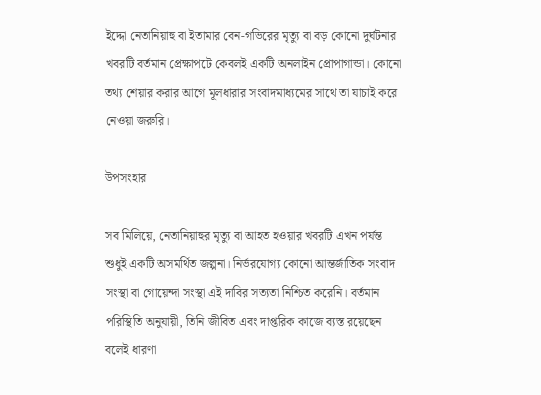ইদ্দো নেতানিয়াহু বা ইতামার বেন-গভিরের মৃত্যু বা বড় কোনো দুর্ঘটনার খবরটি বর্তমান প্রেক্ষাপটে কেবলই একটি অনলাইন প্রোপাগান্ডা। কোনো তথ্য শেয়ার করার আগে মূলধারার সংবাদমাধ্যমের সাথে তা যাচাই করে নেওয়া জরুরি।

উপসংহার

সব মিলিয়ে, নেতানিয়াহুর মৃত্যু বা আহত হওয়ার খবরটি এখন পর্যন্ত শুধুই একটি অসমর্থিত জল্পনা। নির্ভরযোগ্য কোনো আন্তর্জাতিক সংবাদ সংস্থা বা গোয়েন্দা সংস্থা এই দাবির সত্যতা নিশ্চিত করেনি। বর্তমান পরিস্থিতি অনুযায়ী, তিনি জীবিত এবং দাপ্তরিক কাজে ব্যস্ত রয়েছেন বলেই ধারণা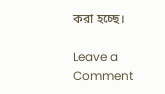করা হচ্ছে।

Leave a Comment